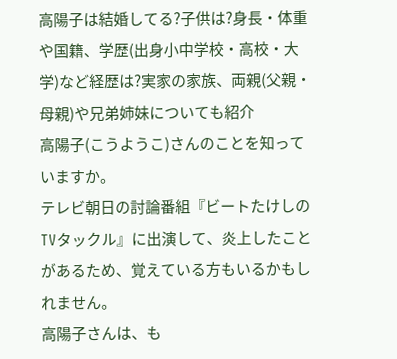高陽子は結婚してる?子供は?身長・体重や国籍、学歴(出身小中学校・高校・大学)など経歴は?実家の家族、両親(父親・母親)や兄弟姉妹についても紹介
高陽子(こうようこ)さんのことを知っていますか。
テレビ朝日の討論番組『ビートたけしのTVタックル』に出演して、炎上したことがあるため、覚えている方もいるかもしれません。
高陽子さんは、も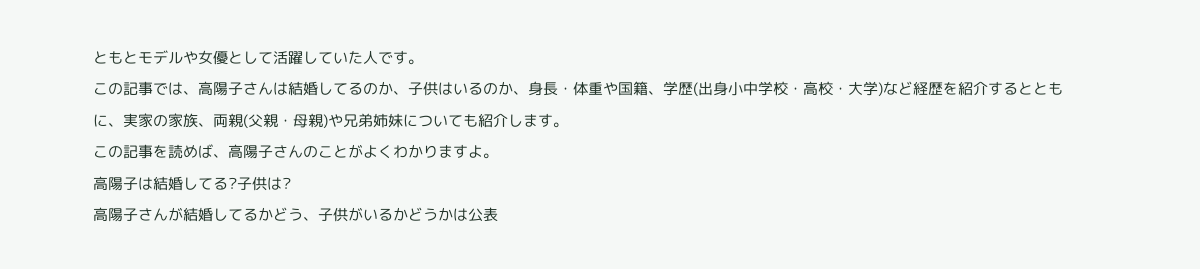ともとモデルや女優として活躍していた人です。
この記事では、高陽子さんは結婚してるのか、子供はいるのか、身長・体重や国籍、学歴(出身小中学校・高校・大学)など経歴を紹介するとともに、実家の家族、両親(父親・母親)や兄弟姉妹についても紹介します。
この記事を読めば、高陽子さんのことがよくわかりますよ。
高陽子は結婚してる?子供は?
高陽子さんが結婚してるかどう、子供がいるかどうかは公表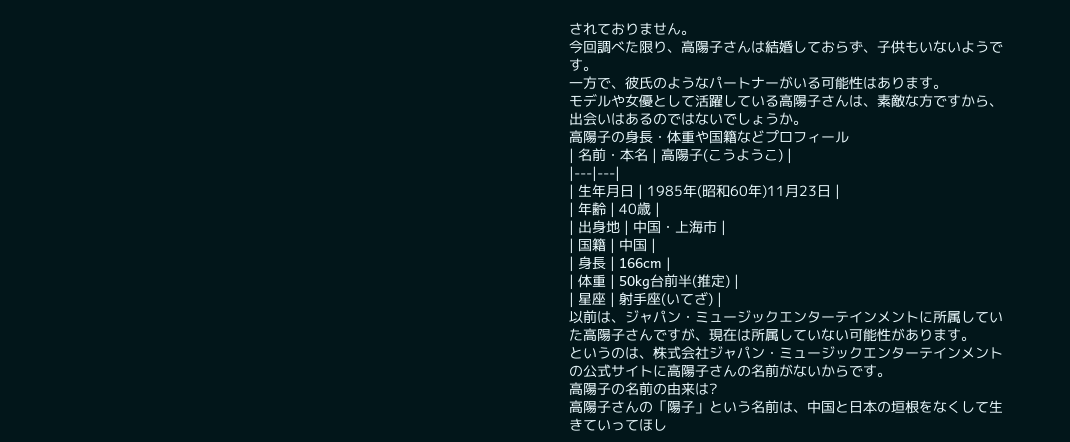されておりません。
今回調べた限り、高陽子さんは結婚しておらず、子供もいないようです。
一方で、彼氏のようなパートナーがいる可能性はあります。
モデルや女優として活躍している高陽子さんは、素敵な方ですから、出会いはあるのではないでしょうか。
高陽子の身長・体重や国籍などプロフィール
| 名前・本名 | 高陽子(こうようこ) |
|---|---|
| 生年月日 | 1985年(昭和60年)11月23日 |
| 年齢 | 40歳 |
| 出身地 | 中国・上海市 |
| 国籍 | 中国 |
| 身長 | 166cm |
| 体重 | 50kg台前半(推定) |
| 星座 | 射手座(いてざ) |
以前は、ジャパン・ミュージックエンターテインメントに所属していた高陽子さんですが、現在は所属していない可能性があります。
というのは、株式会社ジャパン・ミュージックエンターテインメントの公式サイトに高陽子さんの名前がないからです。
高陽子の名前の由来は?
高陽子さんの「陽子」という名前は、中国と日本の垣根をなくして生きていってほし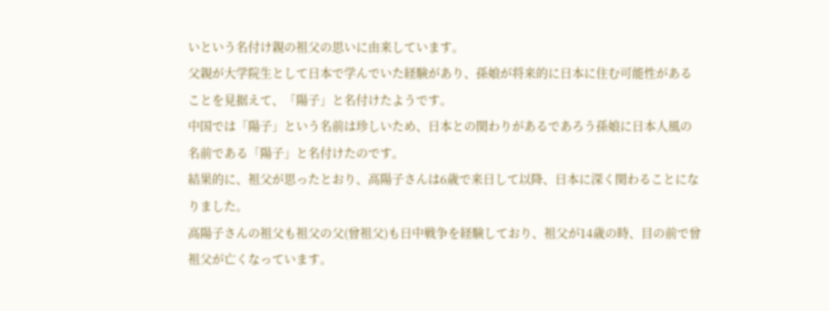いという名付け親の祖父の思いに由来しています。
父親が大学院生として日本で学んでいた経験があり、孫娘が将来的に日本に住む可能性があることを見据えて、「陽子」と名付けたようです。
中国では「陽子」という名前は珍しいため、日本との関わりがあるであろう孫娘に日本人風の名前である「陽子」と名付けたのです。
結果的に、祖父が思ったとおり、高陽子さんは6歳で来日して以降、日本に深く関わることになりました。
高陽子さんの祖父も祖父の父(曾祖父)も日中戦争を経験しており、祖父が14歳の時、目の前で曾祖父が亡くなっています。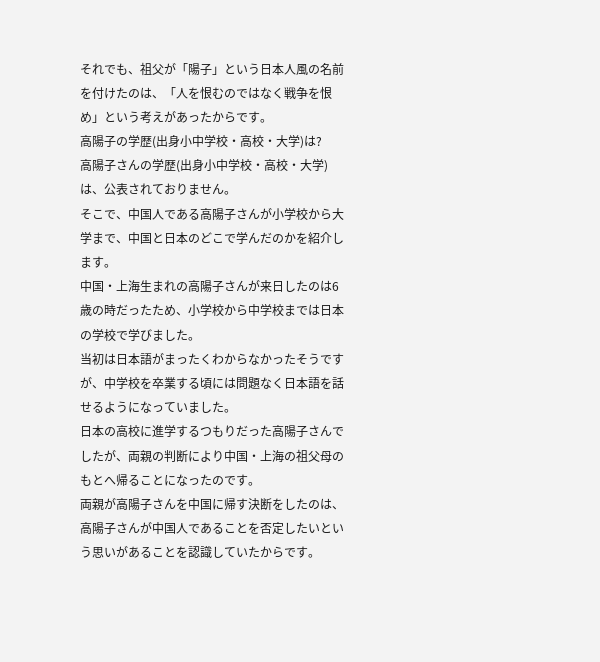それでも、祖父が「陽子」という日本人風の名前を付けたのは、「人を恨むのではなく戦争を恨め」という考えがあったからです。
高陽子の学歴(出身小中学校・高校・大学)は?
高陽子さんの学歴(出身小中学校・高校・大学)は、公表されておりません。
そこで、中国人である高陽子さんが小学校から大学まで、中国と日本のどこで学んだのかを紹介します。
中国・上海生まれの高陽子さんが来日したのは6歳の時だったため、小学校から中学校までは日本の学校で学びました。
当初は日本語がまったくわからなかったそうですが、中学校を卒業する頃には問題なく日本語を話せるようになっていました。
日本の高校に進学するつもりだった高陽子さんでしたが、両親の判断により中国・上海の祖父母のもとへ帰ることになったのです。
両親が高陽子さんを中国に帰す決断をしたのは、高陽子さんが中国人であることを否定したいという思いがあることを認識していたからです。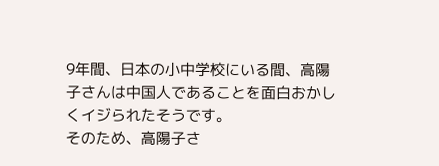9年間、日本の小中学校にいる間、高陽子さんは中国人であることを面白おかしくイジられたそうです。
そのため、高陽子さ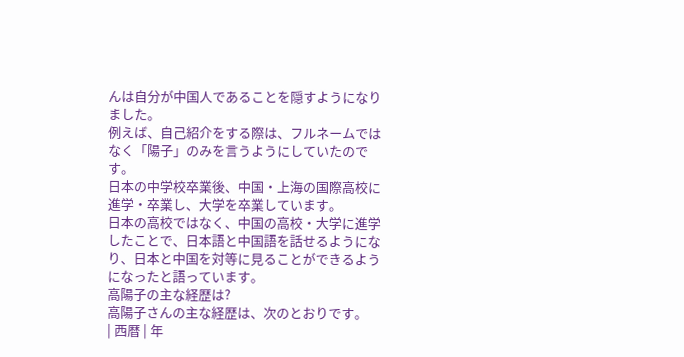んは自分が中国人であることを隠すようになりました。
例えば、自己紹介をする際は、フルネームではなく「陽子」のみを言うようにしていたのです。
日本の中学校卒業後、中国・上海の国際高校に進学・卒業し、大学を卒業しています。
日本の高校ではなく、中国の高校・大学に進学したことで、日本語と中国語を話せるようになり、日本と中国を対等に見ることができるようになったと語っています。
高陽子の主な経歴は?
高陽子さんの主な経歴は、次のとおりです。
| 西暦 | 年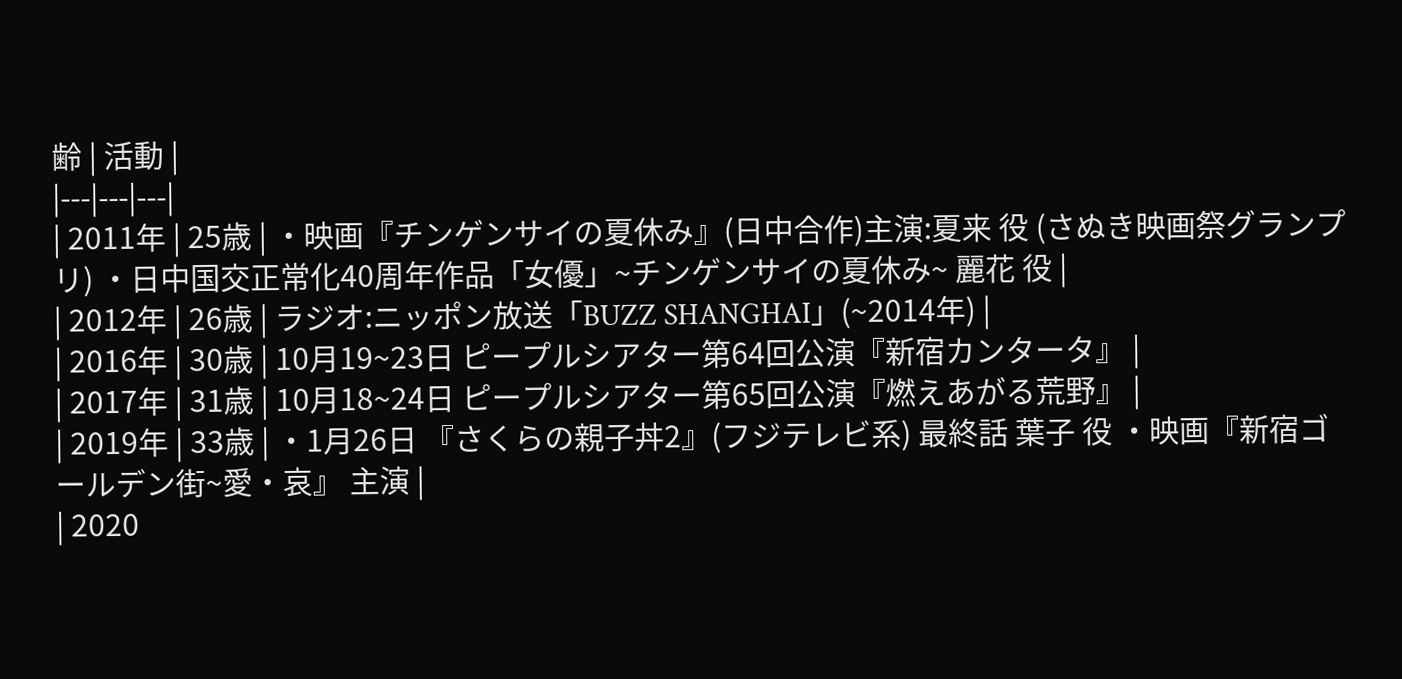齢 | 活動 |
|---|---|---|
| 2011年 | 25歳 | ・映画『チンゲンサイの夏休み』(日中合作)主演:夏来 役 (さぬき映画祭グランプリ) ・日中国交正常化40周年作品「女優」~チンゲンサイの夏休み~ 麗花 役 |
| 2012年 | 26歳 | ラジオ:ニッポン放送「BUZZ SHANGHAI」(~2014年) |
| 2016年 | 30歳 | 10月19~23日 ピープルシアター第64回公演『新宿カンタータ』 |
| 2017年 | 31歳 | 10月18~24日 ピープルシアター第65回公演『燃えあがる荒野』 |
| 2019年 | 33歳 | ・1月26日 『さくらの親子丼2』(フジテレビ系) 最終話 葉子 役 ・映画『新宿ゴールデン街~愛・哀』 主演 |
| 2020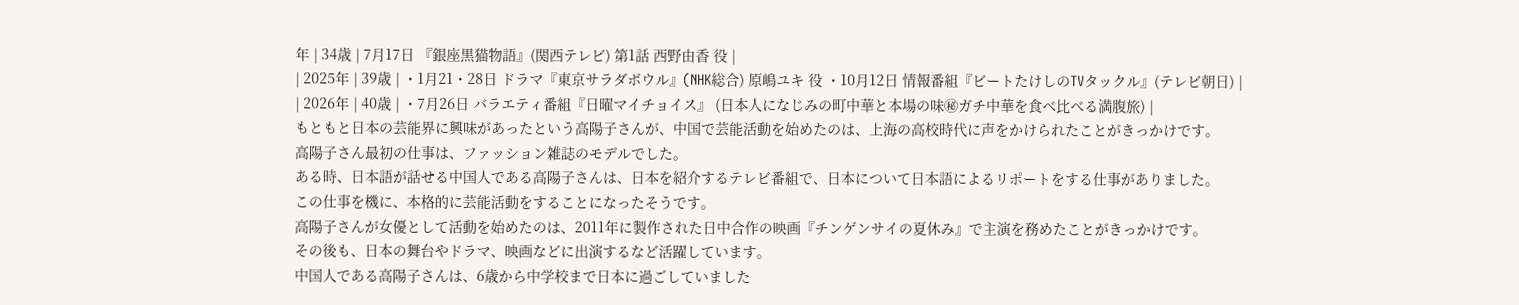年 | 34歳 | 7月17日 『銀座黒猫物語』(関西テレビ) 第1話 西野由香 役 |
| 2025年 | 39歳 | ・1月21・28日 ドラマ『東京サラダボウル』(NHK総合) 原嶋ユキ 役 ・10月12日 情報番組『ビートたけしのTVタックル』(テレビ朝日) |
| 2026年 | 40歳 | ・7月26日 バラエティ番組『日曜マイチョイス』 (日本人になじみの町中華と本場の味㊙ガチ中華を食べ比べる満腹旅) |
もともと日本の芸能界に興味があったという高陽子さんが、中国で芸能活動を始めたのは、上海の高校時代に声をかけられたことがきっかけです。
高陽子さん最初の仕事は、ファッション雑誌のモデルでした。
ある時、日本語が話せる中国人である高陽子さんは、日本を紹介するテレビ番組で、日本について日本語によるリポートをする仕事がありました。
この仕事を機に、本格的に芸能活動をすることになったそうです。
高陽子さんが女優として活動を始めたのは、2011年に製作された日中合作の映画『チンゲンサイの夏休み』で主演を務めたことがきっかけです。
その後も、日本の舞台やドラマ、映画などに出演するなど活躍しています。
中国人である高陽子さんは、6歳から中学校まで日本に過ごしていました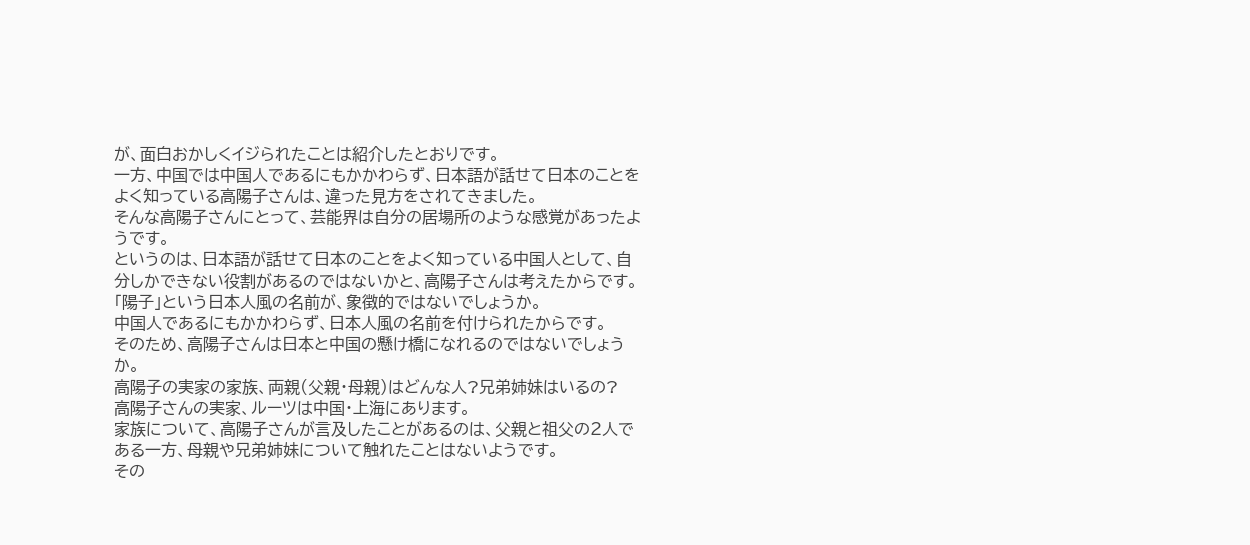が、面白おかしくイジられたことは紹介したとおりです。
一方、中国では中国人であるにもかかわらず、日本語が話せて日本のことをよく知っている高陽子さんは、違った見方をされてきました。
そんな高陽子さんにとって、芸能界は自分の居場所のような感覚があったようです。
というのは、日本語が話せて日本のことをよく知っている中国人として、自分しかできない役割があるのではないかと、高陽子さんは考えたからです。
「陽子」という日本人風の名前が、象徴的ではないでしょうか。
中国人であるにもかかわらず、日本人風の名前を付けられたからです。
そのため、高陽子さんは日本と中国の懸け橋になれるのではないでしょうか。
高陽子の実家の家族、両親(父親・母親)はどんな人?兄弟姉妹はいるの?
高陽子さんの実家、ルーツは中国・上海にあります。
家族について、高陽子さんが言及したことがあるのは、父親と祖父の2人である一方、母親や兄弟姉妹について触れたことはないようです。
その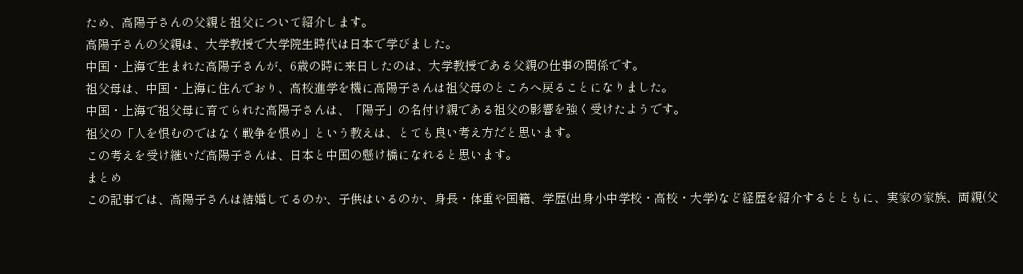ため、高陽子さんの父親と祖父について紹介します。
高陽子さんの父親は、大学教授で大学院生時代は日本で学びました。
中国・上海で生まれた高陽子さんが、6歳の時に来日したのは、大学教授である父親の仕事の関係です。
祖父母は、中国・上海に住んでおり、高校進学を機に高陽子さんは祖父母のところへ戻ることになりました。
中国・上海で祖父母に育てられた高陽子さんは、「陽子」の名付け親である祖父の影響を強く受けたようです。
祖父の「人を恨むのではなく戦争を恨め」という教えは、とても良い考え方だと思います。
この考えを受け継いだ高陽子さんは、日本と中国の懸け橋になれると思います。
まとめ
この記事では、高陽子さんは結婚してるのか、子供はいるのか、身長・体重や国籍、学歴(出身小中学校・高校・大学)など経歴を紹介するとともに、実家の家族、両親(父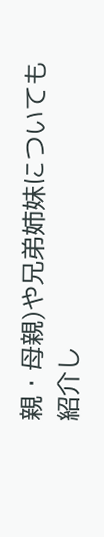親・母親)や兄弟姉妹についても紹介し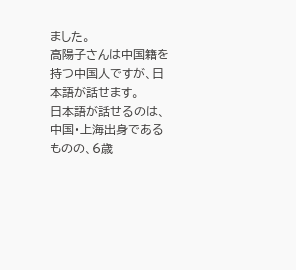ました。
高陽子さんは中国籍を持つ中国人ですが、日本語が話せます。
日本語が話せるのは、中国・上海出身であるものの、6歳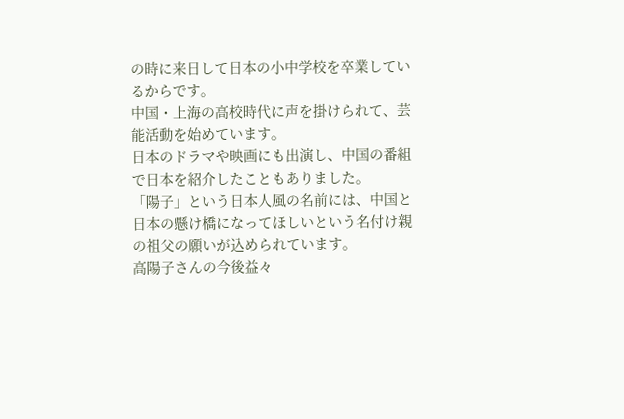の時に来日して日本の小中学校を卒業しているからです。
中国・上海の高校時代に声を掛けられて、芸能活動を始めています。
日本のドラマや映画にも出演し、中国の番組で日本を紹介したこともありました。
「陽子」という日本人風の名前には、中国と日本の懸け橋になってほしいという名付け親の祖父の願いが込められています。
高陽子さんの今後益々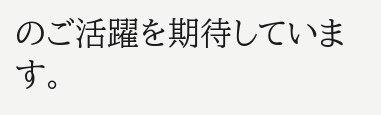のご活躍を期待しています。